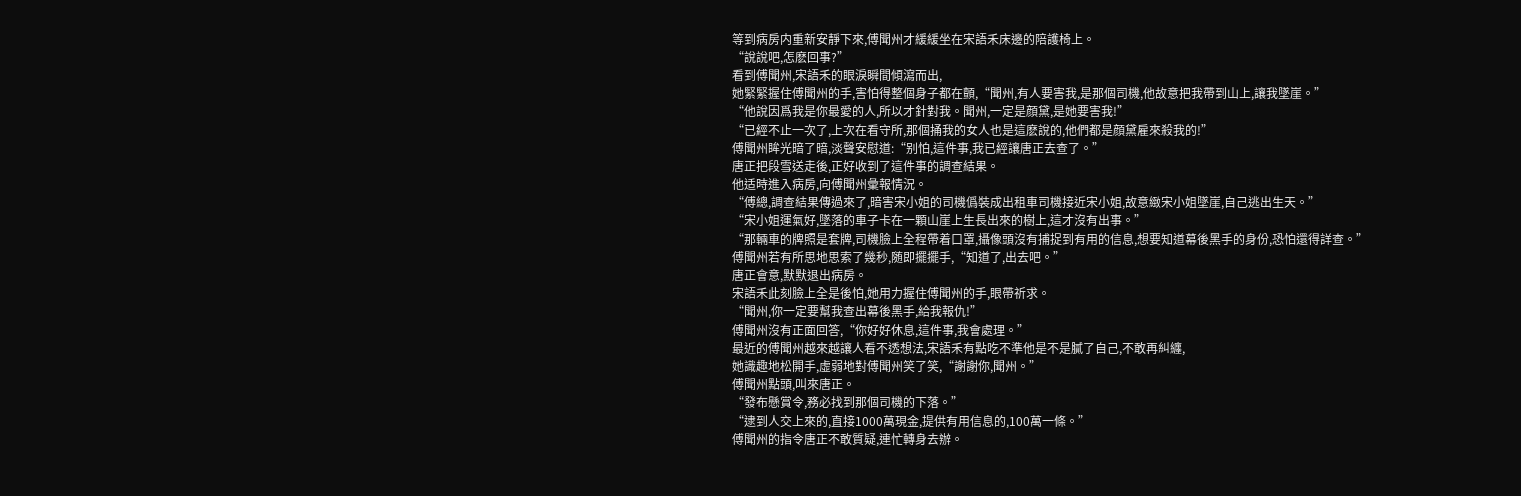等到病房内重新安靜下來,傅聞州才緩緩坐在宋語禾床邊的陪護椅上。
“說說吧,怎麽回事?”
看到傅聞州,宋語禾的眼淚瞬間傾瀉而出,
她緊緊握住傅聞州的手,害怕得整個身子都在顫,“聞州,有人要害我,是那個司機,他故意把我帶到山上,讓我墜崖。”
“他說因爲我是你最愛的人,所以才針對我。聞州,一定是顔黛,是她要害我!”
“已經不止一次了,上次在看守所,那個捅我的女人也是這麽說的,他們都是顔黛雇來殺我的!”
傅聞州眸光暗了暗,淡聲安慰道:“别怕,這件事,我已經讓唐正去查了。”
唐正把段雪送走後,正好收到了這件事的調查結果。
他适時進入病房,向傅聞州彙報情況。
“傅總,調查結果傳過來了,暗害宋小姐的司機僞裝成出租車司機接近宋小姐,故意緻宋小姐墜崖,自己逃出生天。”
“宋小姐運氣好,墜落的車子卡在一顆山崖上生長出來的樹上,這才沒有出事。”
“那輛車的牌照是套牌,司機臉上全程帶着口罩,攝像頭沒有捕捉到有用的信息,想要知道幕後黑手的身份,恐怕還得詳查。”
傅聞州若有所思地思索了幾秒,随即擺擺手,“知道了,出去吧。”
唐正會意,默默退出病房。
宋語禾此刻臉上全是後怕,她用力握住傅聞州的手,眼帶祈求。
“聞州,你一定要幫我查出幕後黑手,給我報仇!”
傅聞州沒有正面回答,“你好好休息,這件事,我會處理。”
最近的傅聞州越來越讓人看不透想法,宋語禾有點吃不準他是不是膩了自己,不敢再糾纏,
她識趣地松開手,虛弱地對傅聞州笑了笑,“謝謝你,聞州。”
傅聞州點頭,叫來唐正。
“發布懸賞令,務必找到那個司機的下落。”
“逮到人交上來的,直接1000萬現金,提供有用信息的,100萬一條。”
傅聞州的指令唐正不敢質疑,連忙轉身去辦。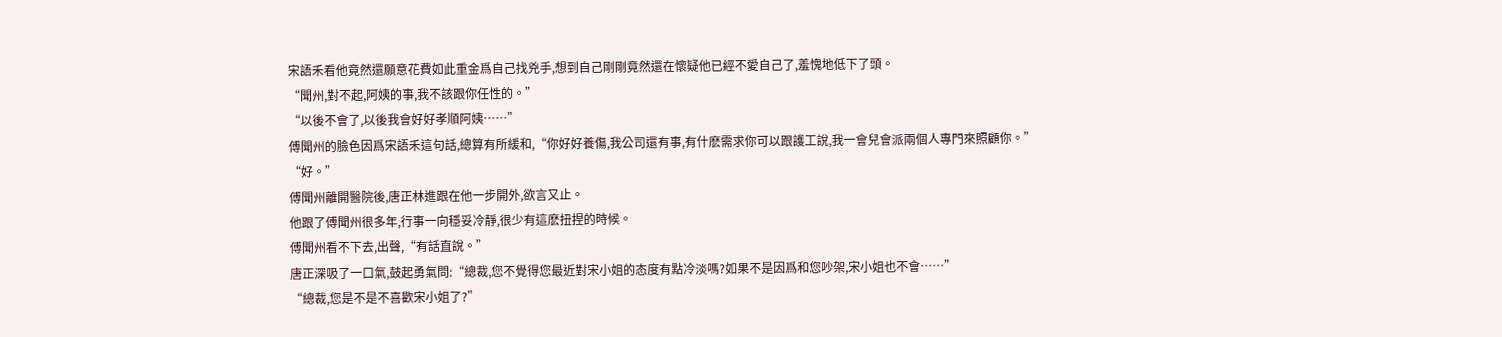宋語禾看他竟然還願意花費如此重金爲自己找兇手,想到自己剛剛竟然還在懷疑他已經不愛自己了,羞愧地低下了頭。
“聞州,對不起,阿姨的事,我不該跟你任性的。”
“以後不會了,以後我會好好孝順阿姨……”
傅聞州的臉色因爲宋語禾這句話,總算有所緩和,“你好好養傷,我公司還有事,有什麽需求你可以跟護工說,我一會兒會派兩個人專門來照顧你。”
“好。”
傅聞州離開醫院後,唐正林進跟在他一步開外,欲言又止。
他跟了傅聞州很多年,行事一向穩妥冷靜,很少有這麽扭捏的時候。
傅聞州看不下去,出聲,“有話直說。”
唐正深吸了一口氣,鼓起勇氣問:“總裁,您不覺得您最近對宋小姐的态度有點冷淡嗎?如果不是因爲和您吵架,宋小姐也不會……”
“總裁,您是不是不喜歡宋小姐了?”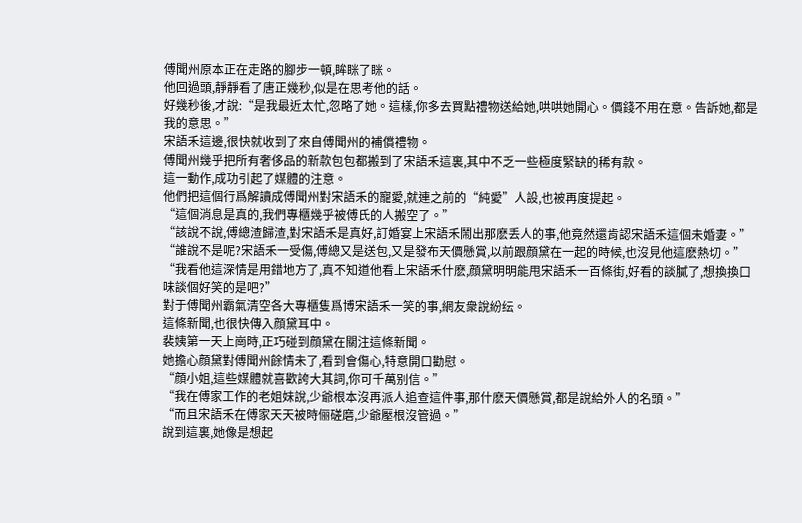傅聞州原本正在走路的腳步一頓,眸眯了眯。
他回過頭,靜靜看了唐正幾秒,似是在思考他的話。
好幾秒後,才說:“是我最近太忙,忽略了她。這樣,你多去買點禮物送給她,哄哄她開心。價錢不用在意。告訴她,都是我的意思。”
宋語禾這邊,很快就收到了來自傅聞州的補償禮物。
傅聞州幾乎把所有奢侈品的新款包包都搬到了宋語禾這裏,其中不乏一些極度緊缺的稀有款。
這一動作,成功引起了媒體的注意。
他們把這個行爲解讀成傅聞州對宋語禾的寵愛,就連之前的“純愛”人設,也被再度提起。
“這個消息是真的,我們專櫃幾乎被傅氏的人搬空了。”
“該說不說,傅總渣歸渣,對宋語禾是真好,訂婚宴上宋語禾鬧出那麽丢人的事,他竟然還肯認宋語禾這個未婚妻。”
“誰說不是呢?宋語禾一受傷,傅總又是送包,又是發布天價懸賞,以前跟顔黛在一起的時候,也沒見他這麽熱切。”
“我看他這深情是用錯地方了,真不知道他看上宋語禾什麽,顔黛明明能甩宋語禾一百條街,好看的談膩了,想換換口味談個好笑的是吧?”
對于傅聞州霸氣清空各大專櫃隻爲博宋語禾一笑的事,網友衆說紛纭。
這條新聞,也很快傳入顔黛耳中。
裴姨第一天上崗時,正巧碰到顔黛在關注這條新聞。
她擔心顔黛對傅聞州餘情未了,看到會傷心,特意開口勸慰。
“顔小姐,這些媒體就喜歡誇大其詞,你可千萬别信。”
“我在傅家工作的老姐妹說,少爺根本沒再派人追查這件事,那什麽天價懸賞,都是說給外人的名頭。”
“而且宋語禾在傅家天天被時俪磋磨,少爺壓根沒管過。”
說到這裏,她像是想起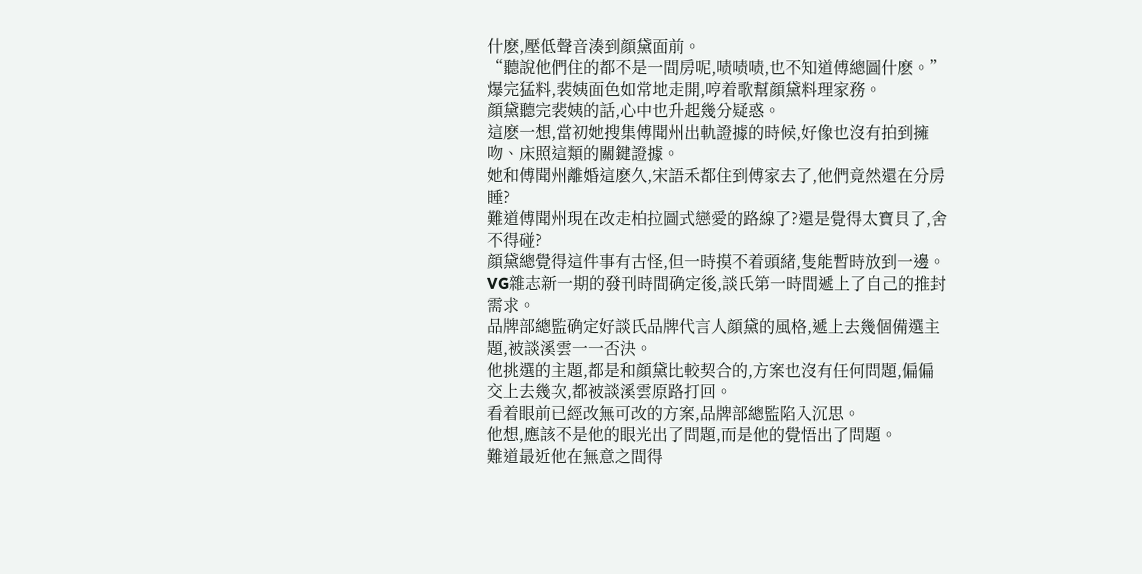什麽,壓低聲音湊到顔黛面前。
“聽說他們住的都不是一間房呢,啧啧啧,也不知道傅總圖什麽。”
爆完猛料,裴姨面色如常地走開,哼着歌幫顔黛料理家務。
顔黛聽完裴姨的話,心中也升起幾分疑惑。
這麽一想,當初她搜集傅聞州出軌證據的時候,好像也沒有拍到擁吻、床照這類的關鍵證據。
她和傅聞州離婚這麽久,宋語禾都住到傅家去了,他們竟然還在分房睡?
難道傅聞州現在改走柏拉圖式戀愛的路線了?還是覺得太寶貝了,舍不得碰?
顔黛總覺得這件事有古怪,但一時摸不着頭緒,隻能暫時放到一邊。
VG雜志新一期的發刊時間确定後,談氏第一時間遞上了自己的推封需求。
品牌部總監确定好談氏品牌代言人顔黛的風格,遞上去幾個備選主題,被談溪雲一一否決。
他挑選的主題,都是和顔黛比較契合的,方案也沒有任何問題,偏偏交上去幾次,都被談溪雲原路打回。
看着眼前已經改無可改的方案,品牌部總監陷入沉思。
他想,應該不是他的眼光出了問題,而是他的覺悟出了問題。
難道最近他在無意之間得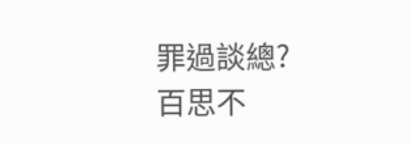罪過談總?
百思不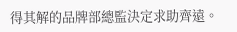得其解的品牌部總監決定求助齊遠。